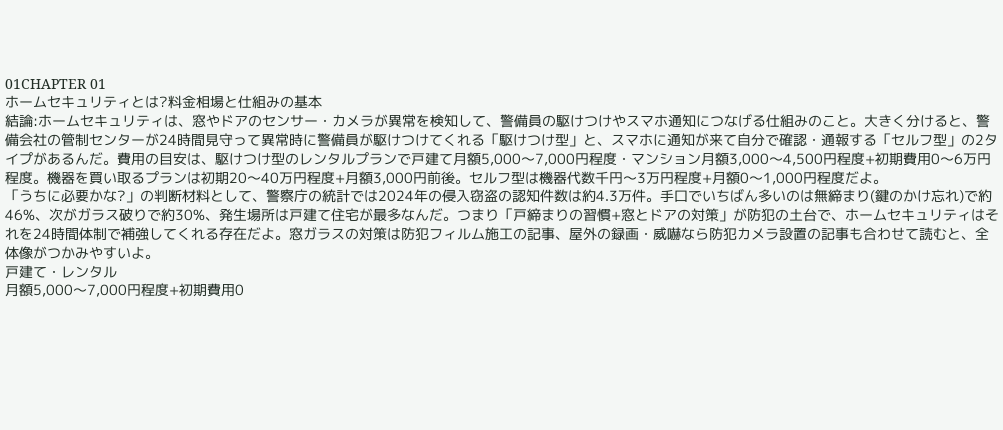01CHAPTER 01
ホームセキュリティとは?料金相場と仕組みの基本
結論:ホームセキュリティは、窓やドアのセンサー・カメラが異常を検知して、警備員の駆けつけやスマホ通知につなげる仕組みのこと。大きく分けると、警備会社の管制センターが24時間見守って異常時に警備員が駆けつけてくれる「駆けつけ型」と、スマホに通知が来て自分で確認・通報する「セルフ型」の2タイプがあるんだ。費用の目安は、駆けつけ型のレンタルプランで戸建て月額5,000〜7,000円程度・マンション月額3,000〜4,500円程度+初期費用0〜6万円程度。機器を買い取るプランは初期20〜40万円程度+月額3,000円前後。セルフ型は機器代数千円〜3万円程度+月額0〜1,000円程度だよ。
「うちに必要かな?」の判断材料として、警察庁の統計では2024年の侵入窃盗の認知件数は約4.3万件。手口でいちばん多いのは無締まり(鍵のかけ忘れ)で約46%、次がガラス破りで約30%、発生場所は戸建て住宅が最多なんだ。つまり「戸締まりの習慣+窓とドアの対策」が防犯の土台で、ホームセキュリティはそれを24時間体制で補強してくれる存在だよ。窓ガラスの対策は防犯フィルム施工の記事、屋外の録画・威嚇なら防犯カメラ設置の記事も合わせて読むと、全体像がつかみやすいよ。
戸建て・レンタル
月額5,000〜7,000円程度+初期費用0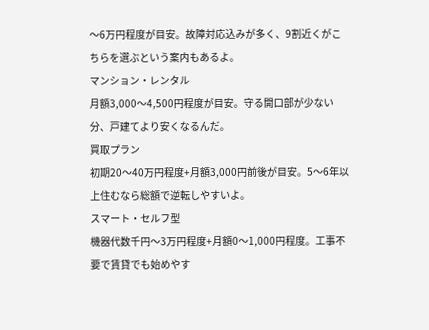〜6万円程度が目安。故障対応込みが多く、9割近くがこちらを選ぶという案内もあるよ。
マンション・レンタル
月額3,000〜4,500円程度が目安。守る開口部が少ない分、戸建てより安くなるんだ。
買取プラン
初期20〜40万円程度+月額3,000円前後が目安。5〜6年以上住むなら総額で逆転しやすいよ。
スマート・セルフ型
機器代数千円〜3万円程度+月額0〜1,000円程度。工事不要で賃貸でも始めやす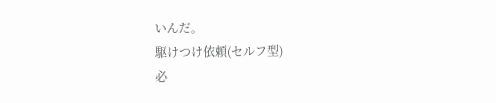いんだ。
駆けつけ依頼(セルフ型)
必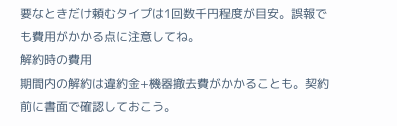要なときだけ頼むタイプは1回数千円程度が目安。誤報でも費用がかかる点に注意してね。
解約時の費用
期間内の解約は違約金+機器撤去費がかかることも。契約前に書面で確認しておこう。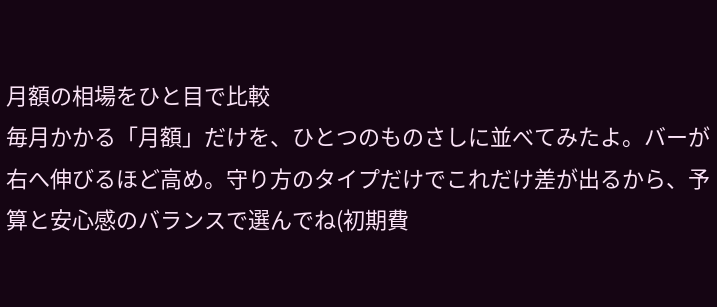月額の相場をひと目で比較
毎月かかる「月額」だけを、ひとつのものさしに並べてみたよ。バーが右へ伸びるほど高め。守り方のタイプだけでこれだけ差が出るから、予算と安心感のバランスで選んでね(初期費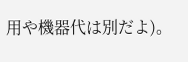用や機器代は別だよ)。